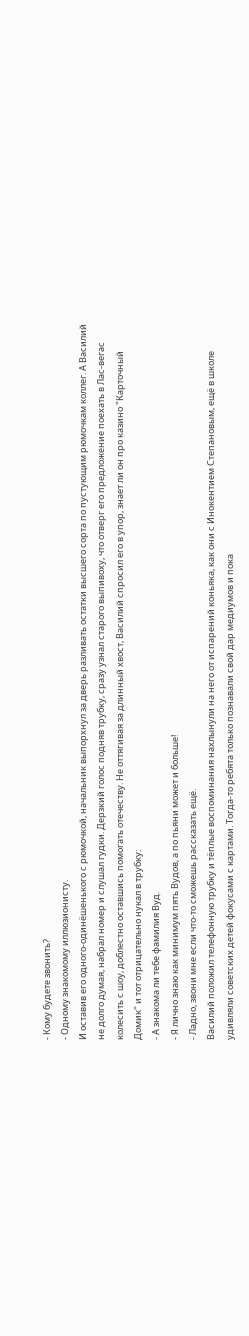- Кому будете звонить?
- Одному знакомому иллюзионисту.
И оставив его одного-одинёшенького с рюмочкой, начальник выпорхнул за дверь разливать остатки высшего сорта по пустующим рюмочкам коллег. А Василий не долго думая, набрал номер и слушал гудки. Дерзкий голос подняв трубку, сразу узнал старого выпивоху, что отверг его предложение поехать в Лас-вегас колесить с шоу, доблестно оставшись помогать отечеству. Не оттягивая за длинный хвост, Василий спросил его в упор, знает ли он про казино "Карточный Домик" и тот отрицательно нукал в трубку:
- А знакома ли тебе фамилия Вуд.
- Я лично знаю как минимум пять Вудов, а по пьяни может и больше!
- Ладно, звони мне если что-то сможешь рассказать ещё.
Василий положил телефонную трубку и тёплые воспоминания нахлынули на него от испарений коньяка, как они с Инокентием Степановым, ещё в школе удивляли советских детей фокусами с картами. Тогда-то ребята только познавали свой дар медиумов и пока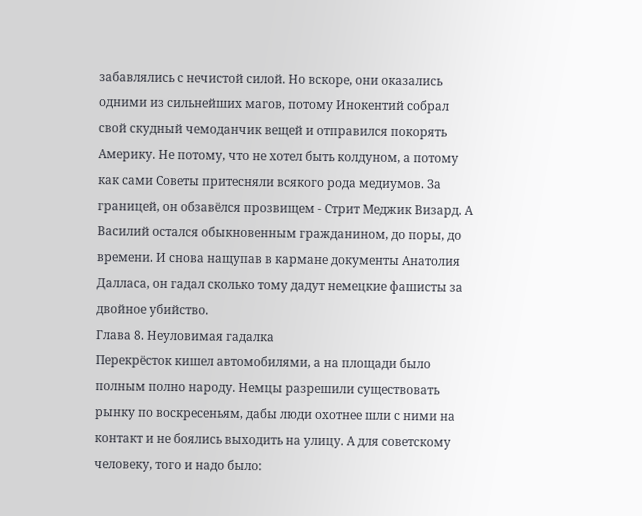забавлялись с нечистой силой. Но вскоре, они оказались одними из сильнейших магов, потому Инокентий собрал свой скудный чемоданчик вещей и отправился покорять Америку. Не потому, что не хотел быть колдуном, а потому как сами Советы притесняли всякого рода медиумов. За границей, он обзавёлся прозвищем - Стрит Меджик Визард. А Василий остался обыкновенным гражданином, до поры, до времени. И снова нащупав в кармане документы Анатолия Далласа, он гадал сколько тому дадут немецкие фашисты за двойное убийство.
Глава 8. Неуловимая гадалка
Перекрёсток кишел автомобилями, а на площади было полным полно народу. Немцы разрешили существовать рынку по воскресеньям, дабы люди охотнее шли с ними на контакт и не боялись выходить на улицу. А для советскому человеку, того и надо было: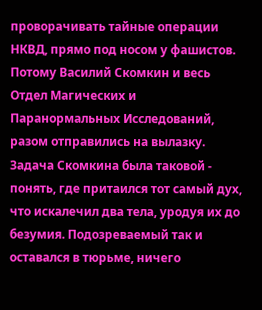проворачивать тайные операции НКВД, прямо под носом у фашистов. Потому Василий Скомкин и весь Отдел Магических и Паранормальных Исследований, разом отправились на вылазку. Задача Скомкина была таковой - понять, где притаился тот самый дух, что искалечил два тела, уродуя их до безумия. Подозреваемый так и оставался в тюрьме, ничего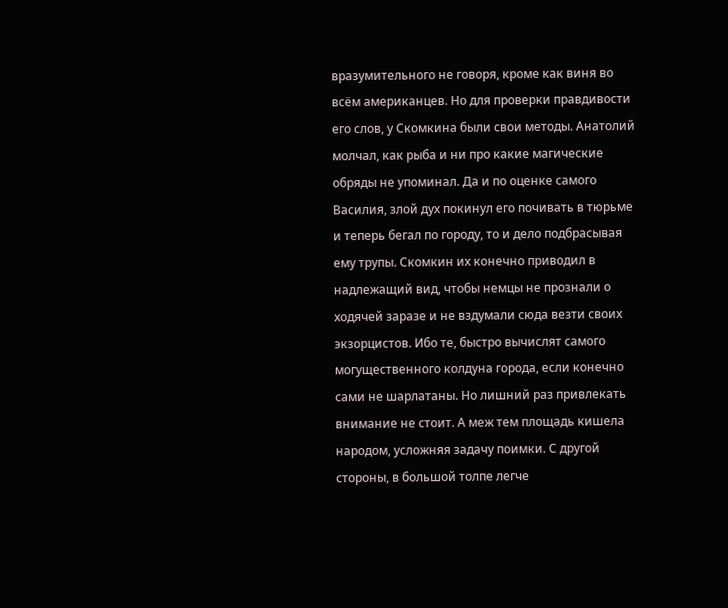вразумительного не говоря, кроме как виня во всём американцев. Но для проверки правдивости его слов, у Скомкина были свои методы. Анатолий молчал, как рыба и ни про какие магические обряды не упоминал. Да и по оценке самого Василия, злой дух покинул его почивать в тюрьме и теперь бегал по городу, то и дело подбрасывая ему трупы. Скомкин их конечно приводил в надлежащий вид, чтобы немцы не прознали о ходячей заразе и не вздумали сюда везти своих экзорцистов. Ибо те, быстро вычислят самого могущественного колдуна города, если конечно сами не шарлатаны. Но лишний раз привлекать внимание не стоит. А меж тем площадь кишела народом, усложняя задачу поимки. С другой стороны, в большой толпе легче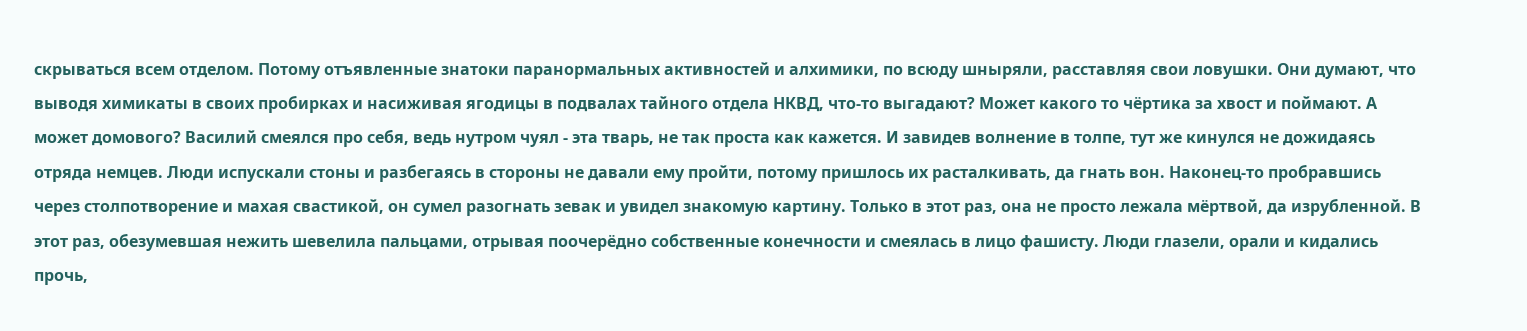скрываться всем отделом. Потому отъявленные знатоки паранормальных активностей и алхимики, по всюду шныряли, расставляя свои ловушки. Они думают, что выводя химикаты в своих пробирках и насиживая ягодицы в подвалах тайного отдела НКВД, что-то выгадают? Может какого то чёртика за хвост и поймают. А может домового? Василий смеялся про себя, ведь нутром чуял - эта тварь, не так проста как кажется. И завидев волнение в толпе, тут же кинулся не дожидаясь отряда немцев. Люди испускали стоны и разбегаясь в стороны не давали ему пройти, потому пришлось их расталкивать, да гнать вон. Наконец-то пробравшись через столпотворение и махая свастикой, он сумел разогнать зевак и увидел знакомую картину. Только в этот раз, она не просто лежала мёртвой, да изрубленной. В этот раз, обезумевшая нежить шевелила пальцами, отрывая поочерёдно собственные конечности и смеялась в лицо фашисту. Люди глазели, орали и кидались прочь,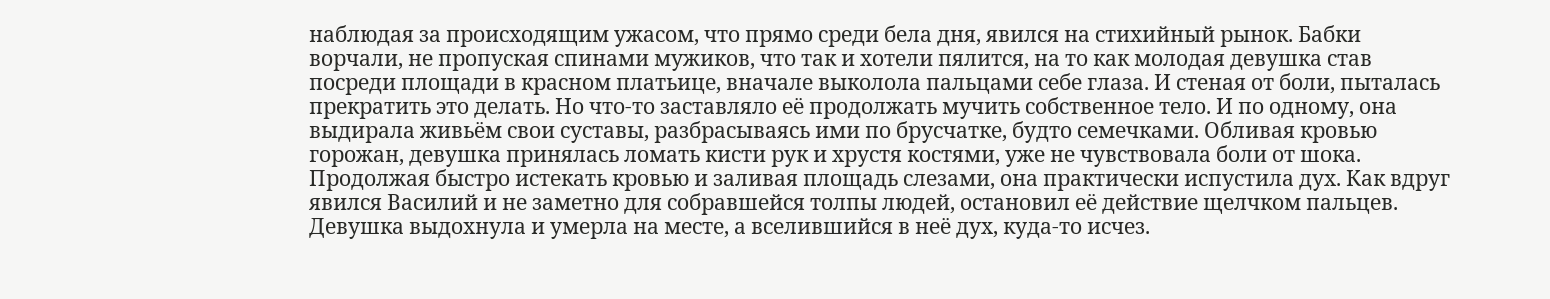наблюдая за происходящим ужасом, что прямо среди бела дня, явился на стихийный рынок. Бабки ворчали, не пропуская спинами мужиков, что так и хотели пялится, на то как молодая девушка став посреди площади в красном платьице, вначале выколола пальцами себе глаза. И стеная от боли, пыталась прекратить это делать. Но что-то заставляло её продолжать мучить собственное тело. И по одному, она выдирала живьём свои суставы, разбрасываясь ими по брусчатке, будто семечками. Обливая кровью горожан, девушка принялась ломать кисти рук и хрустя костями, уже не чувствовала боли от шока. Продолжая быстро истекать кровью и заливая площадь слезами, она практически испустила дух. Как вдруг явился Василий и не заметно для собравшейся толпы людей, остановил её действие щелчком пальцев. Девушка выдохнула и умерла на месте, а вселившийся в неё дух, куда-то исчез.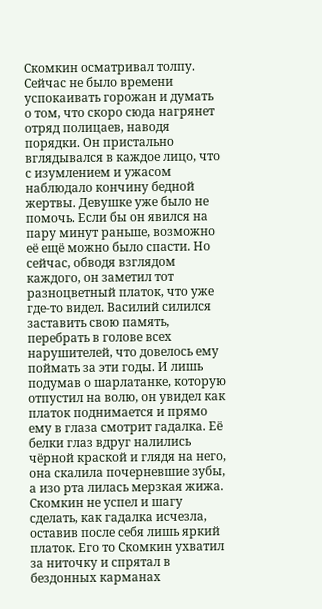Скомкин осматривал толпу. Сейчас не было времени успокаивать горожан и думать о том, что скоро сюда нагрянет отряд полицаев, наводя порядки. Он пристально вглядывался в каждое лицо, что с изумлением и ужасом наблюдало кончину бедной жертвы. Девушке уже было не помочь. Если бы он явился на пару минут раньше, возможно её ещё можно было спасти. Но сейчас, обводя взглядом каждого, он заметил тот разноцветный платок, что уже где-то видел. Василий силился заставить свою память, перебрать в голове всех нарушителей, что довелось ему поймать за эти годы. И лишь подумав о шарлатанке, которую отпустил на волю, он увидел как платок поднимается и прямо ему в глаза смотрит гадалка. Её белки глаз вдруг налились чёрной краской и глядя на него, она скалила почерневшие зубы, а изо рта лилась мерзкая жижа. Скомкин не успел и шагу сделать, как гадалка исчезла, оставив после себя лишь яркий платок. Его то Скомкин ухватил за ниточку и спрятал в бездонных карманах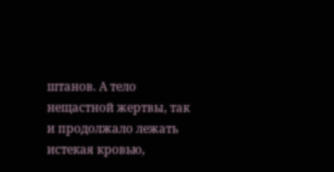штанов. А тело нещастной жертвы, так и продолжало лежать истекая кровью,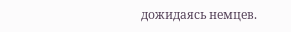дожидаясь немцев.